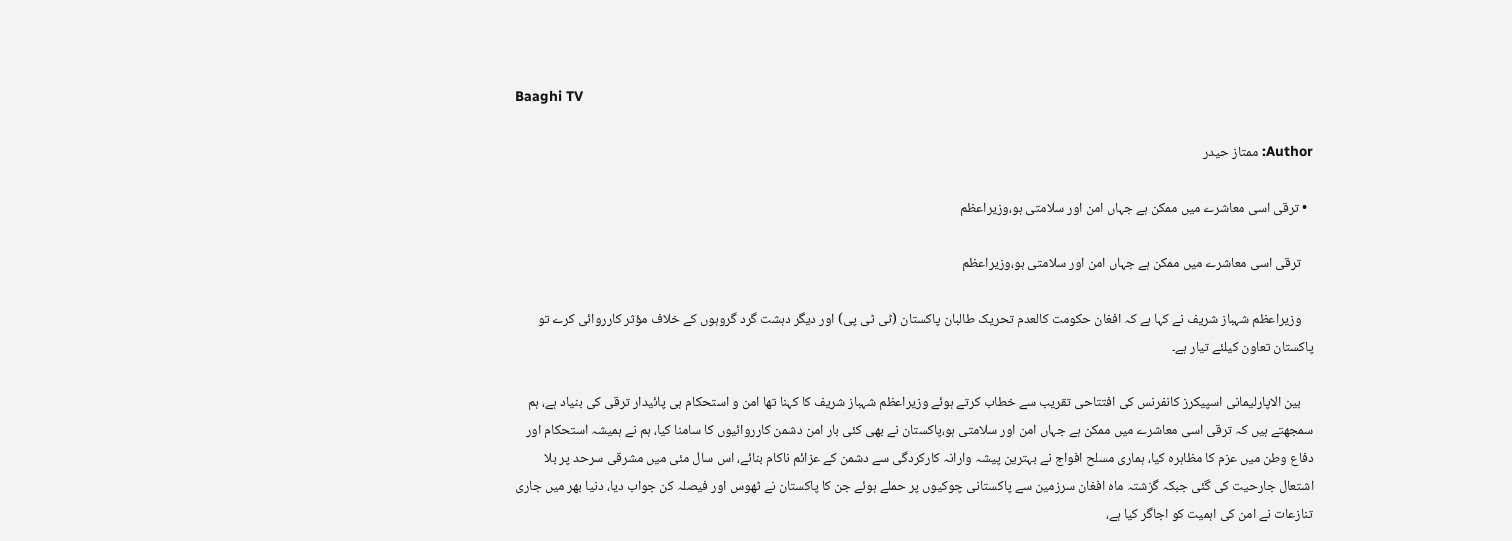Baaghi TV

Author: ممتاز حیدر

  • ترقی اسی معاشرے میں ممکن ہے جہاں امن اور سلامتی ہو،وزیراعظم

    ترقی اسی معاشرے میں ممکن ہے جہاں امن اور سلامتی ہو،وزیراعظم

    وزیراعظم شہباز شریف نے کہا ہے کہ افغان حکومت کالعدم تحریک طالبان پاکستان (ٹی ٹی پی) اور دیگر دہشت گرد گروہوں کے خلاف مؤثر کارروائی کرے تو پاکستان تعاون کیلئے تیار ہے۔

    بین الاپارلیمانی اسپیکرز کانفرنس کی افتتاحی تقریب سے خطاب کرتے ہوئے وزیراعظم شہباز شریف کا کہنا تھا امن و استحکام ہی پائیدار ترقی کی بنیاد ہے، ہم سمجھتے ہیں کہ ترقی اسی معاشرے میں ممکن ہے جہاں امن اور سلامتی ہو،پاکستان نے بھی کئی بار امن دشمن کارروائیوں کا سامنا کیا، ہم نے ہمیشہ استحکام اور دفاع وطن میں عزم کا مظاہرہ کیا، ہماری مسلح افواج نے بہترین پیشہ وارانہ کارکردگی سے دشمن کے عزائم ناکام بنائے، اس سال مئی میں مشرقی سرحد پر بلا اشتعال جارحیت کی گئی جبکہ گزشتہ ماہ افغان سرزمین سے پاکستانی چوکیوں پر حملے ہوئے جن کا پاکستان نے ٹھوس اور فیصلہ کن جواب دیا، دنیا بھر میں جاری تنازعات نے امن کی اہمیت کو اجاگر کیا ہے،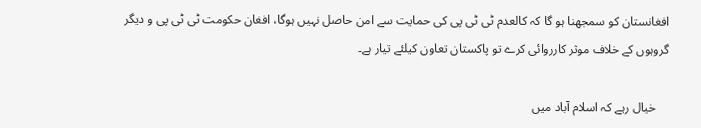افغانستان کو سمجھنا ہو گا کہ کالعدم ٹی ٹی پی کی حمایت سے امن حاصل نہیں ہوگا، افغان حکومت ٹی ٹی پی و دیگر گروہوں کے خلاف موثر کارروائی کرے تو پاکستان تعاون کیلئے تیار ہے۔

    خیال رہے کہ اسلام آباد میں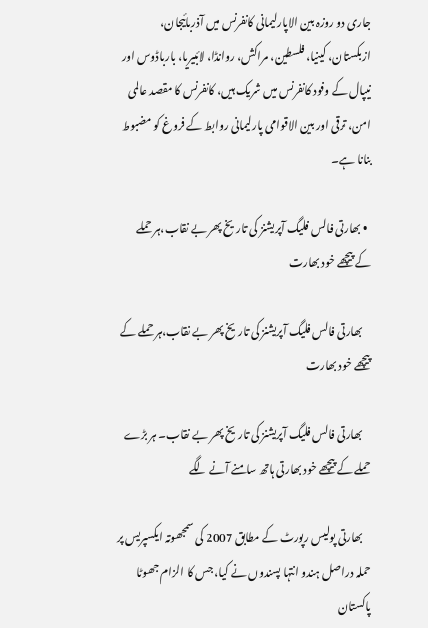جاری دو روزہ بین الاپارلیمانی کانفرنس میں آذربائیجان، ازبکستان، کینیا، فلسطین، مراکش، روانڈا، لائبیریا، بارباڈوس اور نیپال کے وفود کانفرنس میں شریک ہیں، کانفرنس کا مقصد عالمی امن، ترقی اور بین الاقوامی پارلیمانی روابط کے فروغ کو مضبوط بنانا ہے۔

  • بھارتی فالس فلیگ آپریشنز کی تاریخ پھر بے نقاب،ہر حملے کے پیچھے خود بھارت

    بھارتی فالس فلیگ آپریشنز کی تاریخ پھر بے نقاب،ہر حملے کے پیچھے خود بھارت

    بھارتی فالس فلیگ آپریشنز کی تاریخ پھر بے نقاب۔ ہر بڑے حملے کے پیچھے خود بھارتی ہاتھ سامنے آنے لگے

    بھارتی پولیس رپورٹ کے مطابق 2007 کی سمجھوتہ ایکسپریس پر حملہ دراصل ہندو انتہا پسندوں نے کیا، جس کا الزام جھوٹا پاکستان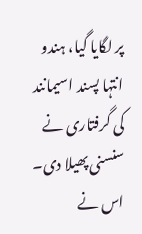پر لگایا گیا، ہندو انتہا پسند اسیمانند کی گرفتاری نے سنسنی پھیلا دی۔ اس نے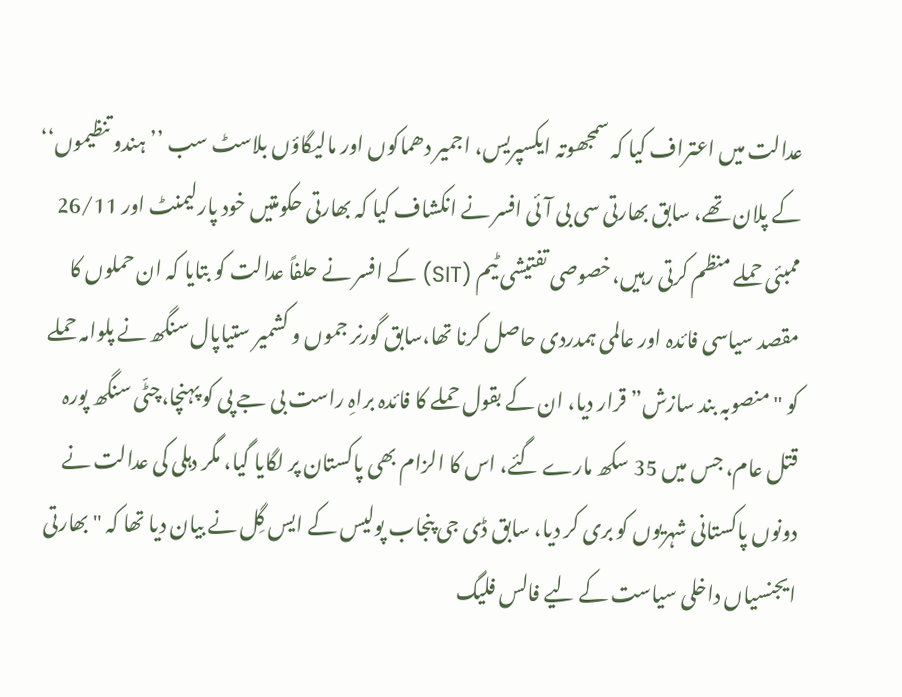عدالت میں اعتراف کیا کہ سمجھوتہ ایکسپریس، اجمیر دھماکوں اور مالیگاؤں بلاسٹ سب ’’ہندو تنظیموں‘‘ کے پلان تھے، سابق بھارتی سی بی آئی افسر نے انکشاف کیا کہ بھارتی حکومتیں خود پارلیمنٹ اور 26/11 ممبئی حملے منظم کرتی رہیں،خصوصی تفتیشی ٹیم (SIT) کے افسر نے حلفاً عدالت کو بتایا کہ ان حملوں کا مقصد سیاسی فائدہ اور عالمی ہمدردی حاصل کرنا تھا،سابق گورنر جموں و کشمیر ستیاپال سنگھ نے پلوامہ حملے کو "منصوبہ بند سازش” قرار دیا، ان کے بقول حملے کا فائدہ براہِ راست بی جے پی کو پہنچا،چٹّی سنگھ پورہ قتل عام، جس میں 35 سکھ مارے گئے، اس کا الزام بھی پاکستان پر لگایا گیا، مگر دہلی کی عدالت نے دونوں پاکستانی شہریوں کو بری کر دیا، سابق ڈی جی پنجاب پولیس کے ایس گِل نے بیان دیا تھا کہ "بھارتی ایجنسیاں داخلی سیاست کے لیے فالس فلیگ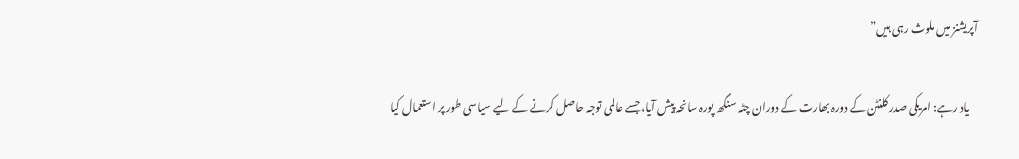آپریشنز میں ملوث رہی ہیں”

    یاد رہے: امریکی صدر کلنٹن کے دورہ بھارت کے دوران چٹہ سنگھ پورہ سانحہ پیش آیا، جسے عالمی توجہ حاصل کرنے کے لیے سیاسی طور پر استعمال کیا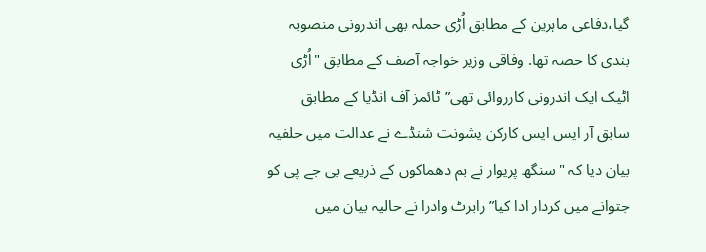گیا،دفاعی ماہرین کے مطابق اُڑی حملہ بھی اندرونی منصوبہ بندی کا حصہ تھا. وفاقی وزیر خواجہ آصف کے مطابق "اُڑی اٹیک ایک اندرونی کارروائی تھی”ٹائمز آف انڈیا کے مطابق سابق آر ایس ایس کارکن یشونت شنڈے نے عدالت میں حلفیہ بیان دیا کہ "سنگھ پریوار نے بم دھماکوں کے ذریعے بی جے پی کو جتوانے میں کردار ادا کیا”رابرٹ وادرا نے حالیہ بیان میں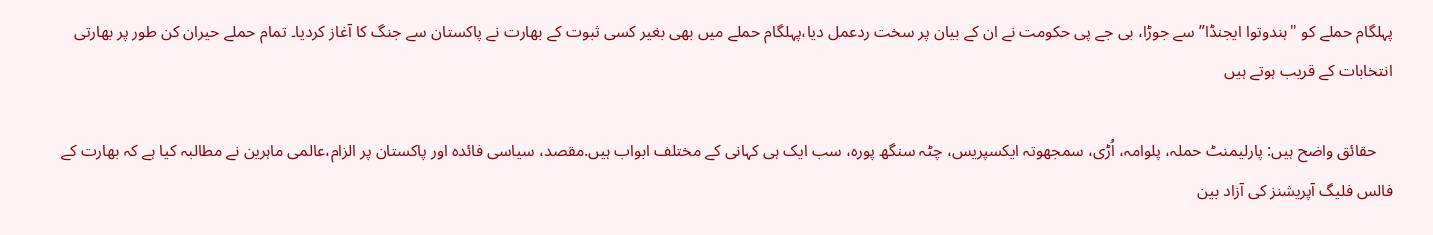پہلگام حملے کو "ہندوتوا ایجنڈا” سے جوڑا، بی جے پی حکومت نے ان کے بیان پر سخت ردعمل دیا،پہلگام حملے میں بھی بغیر کسی ثبوت کے بھارت نے پاکستان سے جنگ کا آغاز کردیا۔ تمام حملے حیران کن طور پر بھارتی انتخابات کے قریب ہوتے ہیں

    حقائق واضح ہیں: پارلیمنٹ حملہ، پلوامہ، اُڑی، سمجھوتہ ایکسپریس، چٹہ سنگھ پورہ، سب ایک ہی کہانی کے مختلف ابواب ہیں.مقصد، سیاسی فائدہ اور پاکستان پر الزام،عالمی ماہرین نے مطالبہ کیا ہے کہ بھارت کے فالس فلیگ آپریشنز کی آزاد بین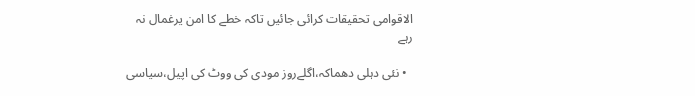الاقوامی تحقیقات کرائی جائیں تاکہ خطے کا امن یرغمال نہ رہے

  • نئی دہلی دھماکہ،اگلےروز مودی کی ووٹ کی اپیل،سیاسی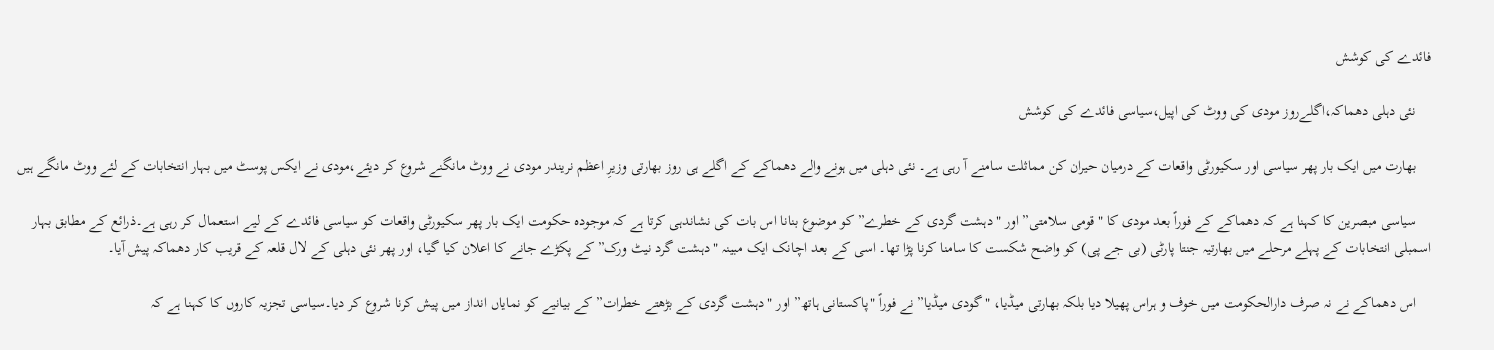فائدے کی کوشش

    نئی دہلی دھماکہ،اگلےروز مودی کی ووٹ کی اپیل،سیاسی فائدے کی کوشش

    بھارت میں ایک بار پھر سیاسی اور سکیورٹی واقعات کے درمیان حیران کن مماثلت سامنے آ رہی ہے۔ نئی دہلی میں ہونے والے دھماکے کے اگلے ہی روز بھارتی وزیرِ اعظم نریندر مودی نے ووٹ مانگنے شروع کر دیئے،مودی نے ایکس پوسٹ میں بہار انتخابات کے لئے ووٹ مانگے ہیں

    سیاسی مبصرین کا کہنا ہے کہ دھماکے کے فوراً بعد مودی کا "قومی سلامتی” اور "دہشت گردی کے خطرے” کو موضوع بنانا اس بات کی نشاندہی کرتا ہے کہ موجودہ حکومت ایک بار پھر سکیورٹی واقعات کو سیاسی فائدے کے لیے استعمال کر رہی ہے۔ذرائع کے مطابق بہار اسمبلی انتخابات کے پہلے مرحلے میں بھارتیہ جنتا پارٹی (بی جے پی) کو واضح شکست کا سامنا کرنا پڑا تھا۔ اسی کے بعد اچانک ایک مبینہ "دہشت گرد نیٹ ورک” کے پکڑے جانے کا اعلان کیا گیا، اور پھر نئی دہلی کے لال قلعہ کے قریب کار دھماکہ پیش آیا۔

    اس دھماکے نے نہ صرف دارالحکومت میں خوف و ہراس پھیلا دیا بلکہ بھارتی میڈیا، "گودی میڈیا” نے فوراً "پاکستانی ہاتھ” اور "دہشت گردی کے بڑھتے خطرات” کے بیانیے کو نمایاں انداز میں پیش کرنا شروع کر دیا۔سیاسی تجزیہ کاروں کا کہنا ہے کہ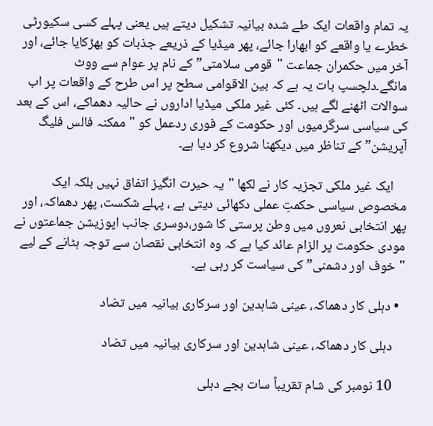یہ تمام واقعات ایک طے شدہ بیانیہ تشکیل دیتے ہیں یعنی پہلے کسی سکیورٹی خطرے یا واقعے کو ابھارا جائے، پھر میڈیا کے ذریعے جذبات کو بھڑکایا جائے، اور آخر میں حکمران جماعت "قومی سلامتی” کے نام پر عوام سے ووٹ مانگے۔دلچسپ بات یہ ہے کہ بین الاقوامی سطح پر اس طرح کے واقعات پر اب سوالات اٹھنے لگے ہیں۔ کئی غیر ملکی میڈیا اداروں نے حالیہ دھماکے، اس کے بعد کی سیاسی سرگرمیوں اور حکومت کے فوری ردعمل کو "ممکنہ فالس فلیگ آپریشن” کے تناظر میں دیکھنا شروع کر دیا ہے۔

    ایک غیر ملکی تجزیہ کار نے لکھا "یہ حیرت انگیز اتفاق نہیں بلکہ ایک مخصوص سیاسی حکمتِ عملی دکھائی دیتی ہے ، پہلے شکست، پھر دھماکہ، اور پھر انتخابی نعروں میں وطن پرستی کا شور،دوسری جانب اپوزیشن جماعتوں نے مودی حکومت پر الزام عائد کیا ہے کہ وہ انتخابی نقصان سے توجہ ہٹانے کے لیے "خوف اور دشمنی” کی سیاست کر رہی ہے۔

  • دہلی کار دھماکہ، عینی شاہدین اور سرکاری بیانیہ میں تضاد

    دہلی کار دھماکہ، عینی شاہدین اور سرکاری بیانیہ میں تضاد

    10 نومبر کی شام تقریباً سات بجے دہلی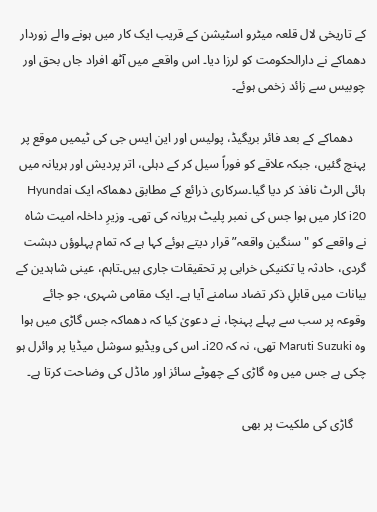کے تاریخی لال قلعہ میٹرو اسٹیشن کے قریب ایک کار میں ہونے والے زوردار دھماکے نے دارالحکومت کو لرزا دیا۔ اس واقعے میں آٹھ افراد جاں بحق اور چوبیس سے زائد زخمی ہوئے۔

    دھماکے کے بعد فائر بریگیڈ، پولیس اور این ایس جی کی ٹیمیں موقع پر پہنچ گئیں، جبکہ علاقے کو فوراً سیل کر کے دہلی، اتر پردیش اور ہریانہ میں ہائی الرٹ نافذ کر دیا گیا۔سرکاری ذرائع کے مطابق دھماکہ ایک Hyundai i20 کار میں ہوا جس کی نمبر پلیٹ ہریانہ کی تھی۔ وزیرِ داخلہ امیت شاہ نے واقعے کو "سنگین واقعہ” قرار دیتے ہوئے کہا ہے کہ تمام پہلوؤں دہشت گردی، حادثہ یا تکنیکی خرابی پر تحقیقات جاری ہیں۔تاہم، عینی شاہدین کے بیانات میں قابلِ ذکر تضاد سامنے آیا ہے۔ ایک مقامی شہری، جو جائے وقوعہ پر سب سے پہلے پہنچا، نے دعویٰ کیا کہ دھماکہ جس گاڑی میں ہوا وہ Maruti Suzuki تھی، نہ کہ i20۔ اس کی ویڈیو سوشل میڈیا پر وائرل ہو چکی ہے جس میں وہ گاڑی کے چھوٹے سائز اور ماڈل کی وضاحت کرتا ہے۔

    گاڑی کی ملکیت پر بھی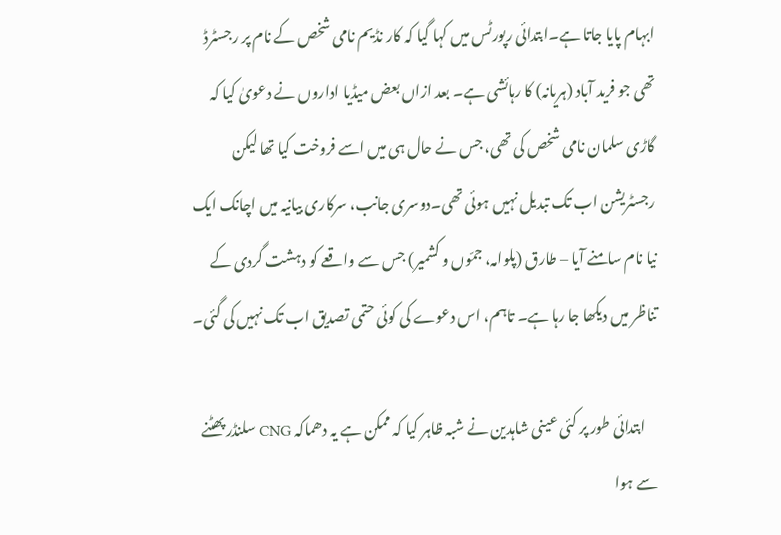ابہام پایا جاتا ہے۔ابتدائی رپورٹس میں کہا گیا کہ کار نڈیم نامی شخص کے نام پر رجسٹرڈ تھی جو فرید آباد (ہریانہ) کا رہائشی ہے۔ بعد ازاں بعض میڈیا اداروں نے دعویٰ کیا کہ گاڑی سلمان نامی شخص کی تھی، جس نے حال ہی میں اسے فروخت کیا تھا لیکن رجسٹریشن اب تک تبدیل نہیں ہوئی تھی۔دوسری جانب، سرکاری بیانیہ میں اچانک ایک نیا نام سامنے آیا – طارق (پلوامہ، جمّوں و کشمیر) جس سے واقعے کو دہشت گردی کے تناظر میں دیکھا جا رہا ہے۔ تاہم، اس دعوے کی کوئی حتمی تصدیق اب تک نہیں کی گئی۔

    ابتدائی طور پر کئی عینی شاہدین نے شبہ ظاہر کیا کہ ممکن ہے یہ دھماکہ CNG سلنڈر پھٹنے سے ہوا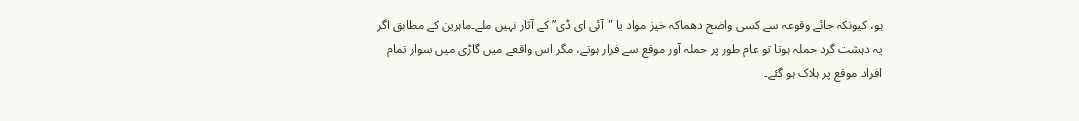ہو، کیونکہ جائے وقوعہ سے کسی واضح دھماکہ خیز مواد یا "آئی ای ڈی” کے آثار نہیں ملے۔ماہرین کے مطابق اگر یہ دہشت گرد حملہ ہوتا تو عام طور پر حملہ آور موقع سے فرار ہوتے، مگر اس واقعے میں گاڑی میں سوار تمام افراد موقع پر ہلاک ہو گئے۔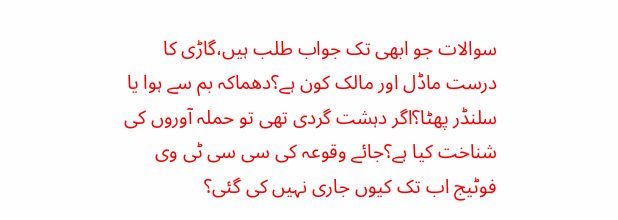سوالات جو ابھی تک جواب طلب ہیں،گاڑی کا درست ماڈل اور مالک کون ہے؟دھماکہ بم سے ہوا یا سلنڈر پھٹا؟اگر دہشت گردی تھی تو حملہ آوروں کی شناخت کیا ہے؟جائے وقوعہ کی سی سی ٹی وی فوٹیج اب تک کیوں جاری نہیں کی گئی؟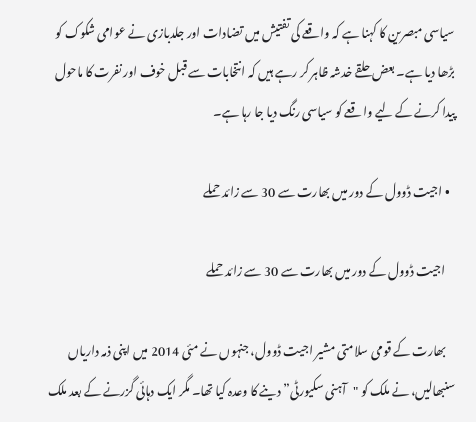سیاسی مبصرین کا کہنا ہے کہ واقعے کی تفتیش میں تضادات اور جلدبازی نے عوامی شکوک کو بڑھا دیا ہے۔ بعض حلقے خدشہ ظاہر کر رہے ہیں کہ انتخابات سے قبل خوف اور نفرت کا ماحول پیدا کرنے کے لیے واقعے کو سیاسی رنگ دیا جا رہا ہے۔

  • اجیت ڈوول کے دور میں بھارت سے 30 سے زائد حملے

    اجیت ڈوول کے دور میں بھارت سے 30 سے زائد حملے

    بھارت کے قومی سلامتی مشیر اجیت ڈوول، جنہوں نے مئی 2014 میں اپنی ذمہ داریاں سنبھالیں، نے ملک کو "آہنی سکیورٹی” دینے کا وعدہ کیا تھا۔ مگر ایک دہائی گزرنے کے بعد ملک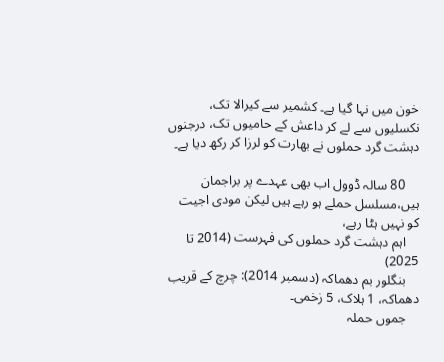خون میں نہا گیا ہے۔ کشمیر سے کیرالا تک، نکسلیوں سے لے کر داعش کے حامیوں تک، درجنوں دہشت گرد حملوں نے بھارت کو لرزا کر رکھ دیا ہے۔

    80 سالہ ڈوول اب بھی عہدے پر براجمان ہیں،مسلسل حملے ہو رہے ہیں لیکن مودی اجیت کو نہیں ہٹا رہے،
    اہم دہشت گرد حملوں کی فہرست (2014 تا 2025)
    بنگلور بم دھماکہ (دسمبر 2014): چرچ کے قریب دھماکہ، 1 ہلاک، 5 زخمی۔
    جموں حملہ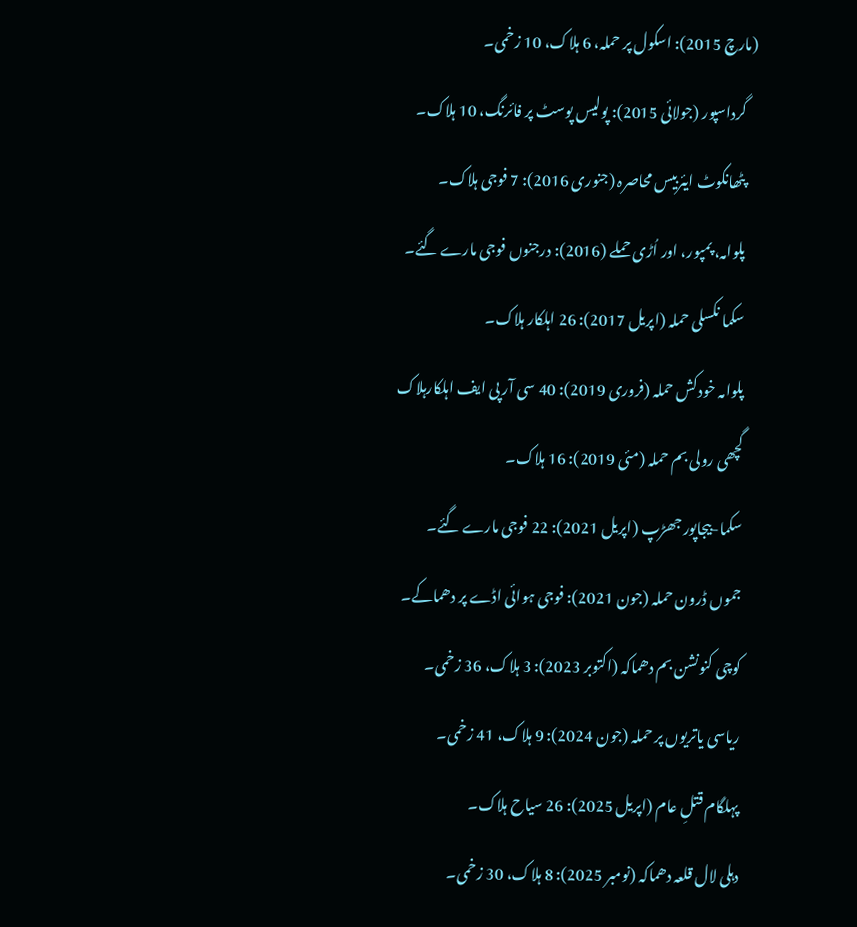(مارچ 2015): اسکول پر حملہ، 6 ہلاک، 10 زخمی۔
    گرداسپور (جولائی 2015): پولیس پوسٹ پر فائرنگ، 10 ہلاک۔
    پٹھانکوٹ ایئربیس محاصرہ (جنوری 2016): 7 فوجی ہلاک۔
    پلوامہ، پمپور، اور اُڑی حملے (2016): درجنوں فوجی مارے گئے۔
    سکما نکسلی حملہ (اپریل 2017): 26 اہلکار ہلاک۔
    پلوامہ خودکش حملہ (فروری 2019): 40 سی آر پی ایف اہلکارہلاک
    گچھی رولی بم حملہ (مئی 2019): 16 ہلاک۔
    سکما-بیجاپور جھڑپ (اپریل 2021): 22 فوجی مارے گئے۔
    جموں ڈرون حملہ (جون 2021): فوجی ہوائی اڈے پر دھماکے۔
    کوچی کنونشن بم دھماکہ (اکتوبر 2023): 3 ہلاک، 36 زخمی۔
    ریاسی یاتریوں پر حملہ (جون 2024): 9 ہلاک، 41 زخمی۔
    پہلگام قتلِ عام (اپریل 2025): 26 سیاح ہلاک۔
    دہلی لال قلعہ دھماکہ (نومبر 2025): 8 ہلاک، 30 زخمی۔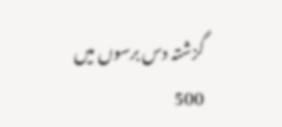گزشتہ دس برسوں میں 500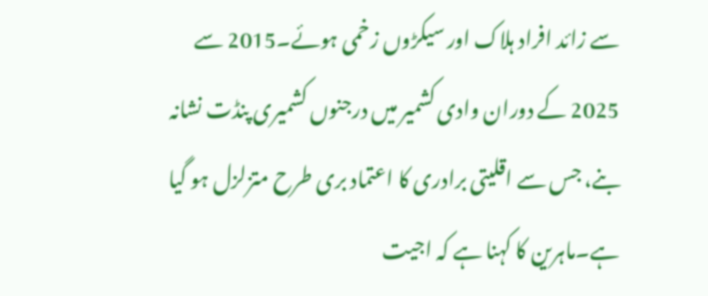سے زائد افراد ہلاک اور سیکڑوں زخمی ہوئے۔2015 سے 2025 کے دوران وادی کشمیر میں درجنوں کشمیری پنڈت نشانہ بنے، جس سے اقلیتی برادری کا اعتماد بری طرح متزلزل ہو گیا ہے۔ماہرین کا کہنا ہے کہ اجیت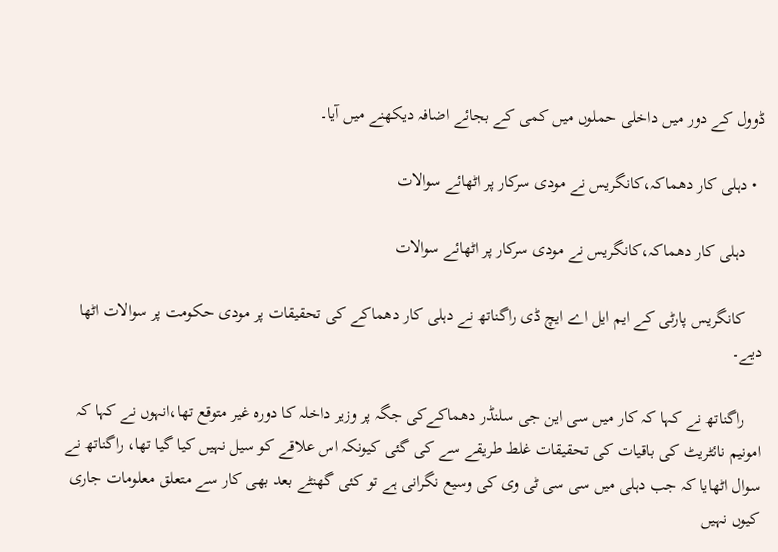ڈوول کے دور میں داخلی حملوں میں کمی کے بجائے اضافہ دیکھنے میں آیا۔

  • دہلی کار دھماکہ،کانگریس نے مودی سرکار پر اٹھائے سوالات

    دہلی کار دھماکہ،کانگریس نے مودی سرکار پر اٹھائے سوالات

    کانگریس پارٹی کے ایم ایل اے ایچ ڈی راگناتھ نے دہلی کار دھماکے کی تحقیقات پر مودی حکومت پر سوالات اٹھا دیے۔

    راگناتھ نے کہا کہ کار میں سی این جی سلنڈر دھماکےکی جگہ پر وزیر داخلہ کا دورہ غیر متوقع تھا،انہوں نے کہا کہ امونیم نائٹریٹ کی باقیات کی تحقیقات غلط طریقے سے کی گئی کیونکہ اس علاقے کو سیل نہیں کیا گیا تھا، راگناتھ نے سوال اٹھایا کہ جب دہلی میں سی سی ٹی وی کی وسیع نگرانی ہے تو کئی گھنٹے بعد بھی کار سے متعلق معلومات جاری کیوں نہیں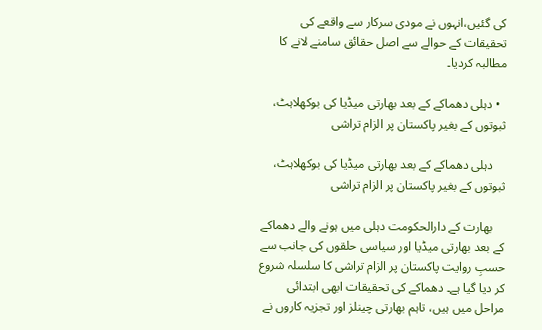کی گئیں،انہوں نے مودی سرکار سے واقعے کی تحقیقات کے حوالے سے اصل حقائق سامنے لانے کا مطالبہ کردیا۔

  • دہلی دھماکے کے بعد بھارتی میڈیا کی بوکھلاہٹ، ثبوتوں کے بغیر پاکستان پر الزام تراشی

    دہلی دھماکے کے بعد بھارتی میڈیا کی بوکھلاہٹ، ثبوتوں کے بغیر پاکستان پر الزام تراشی

    بھارت کے دارالحکومت دہلی میں ہونے والے دھماکے کے بعد بھارتی میڈیا اور سیاسی حلقوں کی جانب سے حسبِ روایت پاکستان پر الزام تراشی کا سلسلہ شروع کر دیا گیا ہے۔ دھماکے کی تحقیقات ابھی ابتدائی مراحل میں ہیں، تاہم بھارتی چینلز اور تجزیہ کاروں نے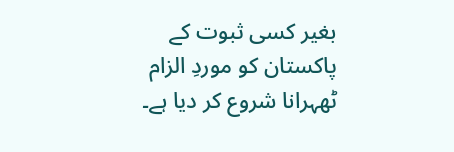بغیر کسی ثبوت کے پاکستان کو موردِ الزام ٹھہرانا شروع کر دیا ہے۔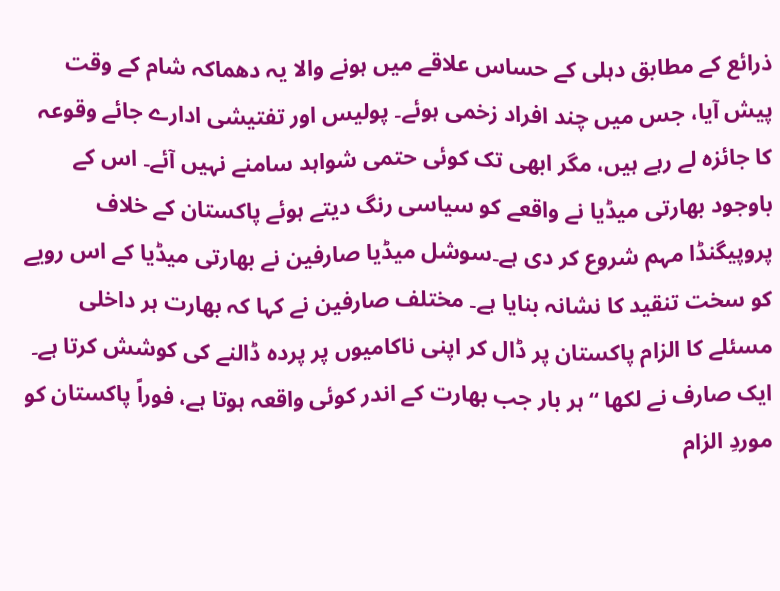ذرائع کے مطابق دہلی کے حساس علاقے میں ہونے والا یہ دھماکہ شام کے وقت پیش آیا، جس میں چند افراد زخمی ہوئے۔ پولیس اور تفتیشی ادارے جائے وقوعہ کا جائزہ لے رہے ہیں، مگر ابھی تک کوئی حتمی شواہد سامنے نہیں آئے۔ اس کے باوجود بھارتی میڈیا نے واقعے کو سیاسی رنگ دیتے ہوئے پاکستان کے خلاف پروپیگنڈا مہم شروع کر دی ہے۔سوشل میڈیا صارفین نے بھارتی میڈیا کے اس رویے کو سخت تنقید کا نشانہ بنایا ہے۔ مختلف صارفین نے کہا کہ بھارت ہر داخلی مسئلے کا الزام پاکستان پر ڈال کر اپنی ناکامیوں پر پردہ ڈالنے کی کوشش کرتا ہے۔ ایک صارف نے لکھا “ہر بار جب بھارت کے اندر کوئی واقعہ ہوتا ہے، فوراً پاکستان کو موردِ الزام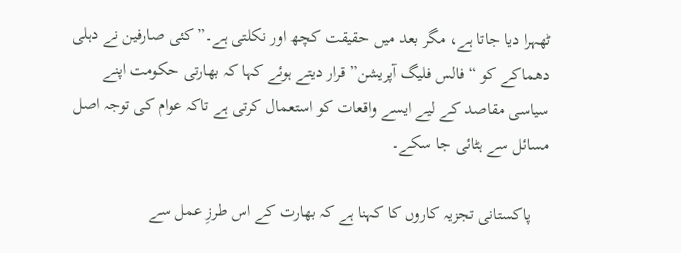ٹھہرا دیا جاتا ہے، مگر بعد میں حقیقت کچھ اور نکلتی ہے۔”کئی صارفین نے دہلی دھماکے کو “فالس فلیگ آپریشن” قرار دیتے ہوئے کہا کہ بھارتی حکومت اپنے سیاسی مقاصد کے لیے ایسے واقعات کو استعمال کرتی ہے تاکہ عوام کی توجہ اصل مسائل سے ہٹائی جا سکے۔

    پاکستانی تجزیہ کاروں کا کہنا ہے کہ بھارت کے اس طرزِ عمل سے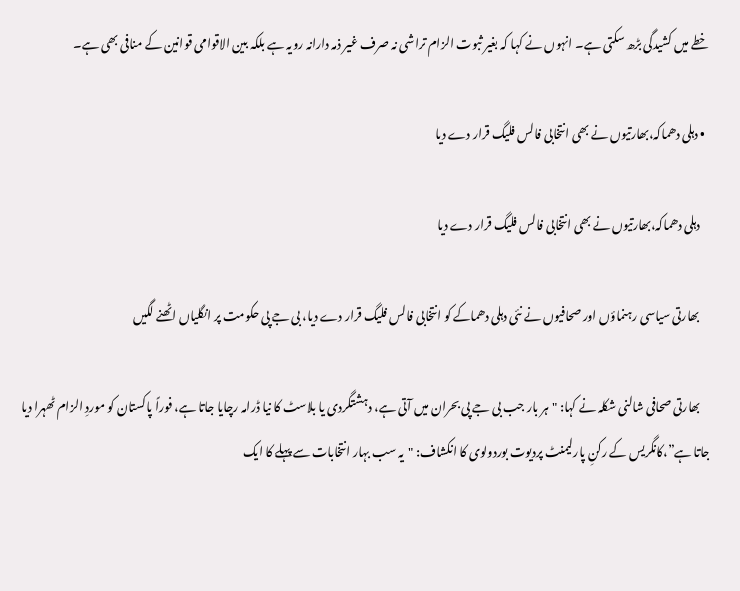خطے میں کشیدگی بڑھ سکتی ہے۔ انہوں نے کہا کہ بغیر ثبوت الزام تراشی نہ صرف غیر ذمہ دارانہ رویہ ہے بلکہ بین الاقوامی قوانین کے منافی بھی ہے۔

  • دہلی دھماکہ،بھارتیوں نے بھی انتخابی فالس فلیگ قرار دے دیا

    دہلی دھماکہ،بھارتیوں نے بھی انتخابی فالس فلیگ قرار دے دیا

    بھارتی سیاسی رہنماؤں اور صحافیوں نے نئی دہلی دھماکے کو انتخابی فالس فلیگ قرار دے دیا، بی جے پی حکومت پر انگلیاں اٹھنے لگیں

    بھارتی صحافی شالنی شکلہ نے کہا: "ہر بار جب بی جے پی بحران میں آتی ہے، دہشتگردی یا بلاسٹ کا نیا ڈرامہ رچایا جاتا ہے، فوراً پاکستان کو موردِ الزام ٹھہرا دیا جاتا ہے”،کانگریس کے رکنِ پارلیمنٹ پردیوت بوردولوی کا انکشاف: "یہ سب بہار انتخابات سے پہلے کا ایک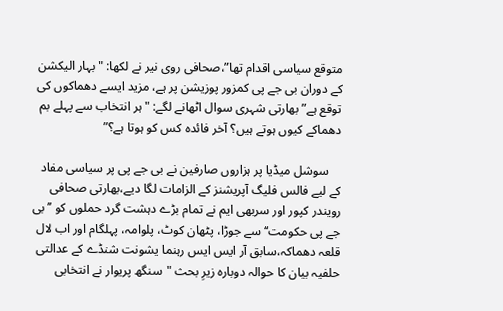متوقع سیاسی اقدام تھا”،صحافی روی نیر نے لکھا: "بہار الیکشن کے دوران بی جے پی کمزور پوزیشن پر ہے، مزید ایسے دھماکوں کی توقع ہے”بھارتی شہری سوال اٹھانے لگے: "ہر انتخاب سے پہلے بم دھماکے کیوں ہوتے ہیں؟ آخر فائدہ کس کو ہوتا ہے؟”

    سوشل میڈیا پر ہزاروں صارفین نے بی جے پی پر سیاسی مفاد کے لیے فالس فلیگ آپریشنز کے الزامات لگا دیے،بھارتی صحافی رویندر کپور اور سربھی ایم نے تمام بڑے دہشت گرد حملوں کو ’’بی جے پی حکومت‘‘ سے جوڑا، پٹھان کوٹ، پلوامہ، پہلگام اور اب لال قلعہ دھماکہ،سابق آر ایس ایس رہنما یشونت شنڈے کے عدالتی حلفیہ بیان کا حوالہ دوبارہ زیرِ بحث "سنگھ پریوار نے انتخابی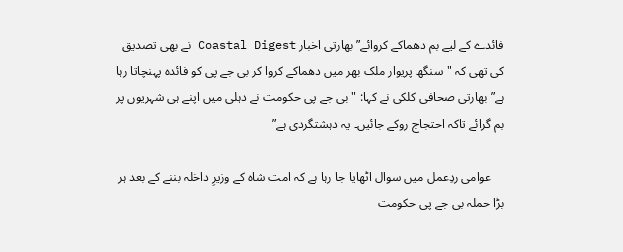فائدے کے لیے بم دھماکے کروائے”بھارتی اخبار Coastal Digest نے بھی تصدیق کی تھی کہ "سنگھ پریوار ملک بھر میں دھماکے کروا کر بی جے پی کو فائدہ پہنچاتا رہا ہے”بھارتی صحافی کلکی نے کہا: "بی جے پی حکومت نے دہلی میں اپنے ہی شہریوں پر بم گرائے تاکہ احتجاج روکے جائیں۔ یہ دہشتگردی ہے”

    عوامی ردِعمل میں سوال اٹھایا جا رہا ہے کہ امت شاہ کے وزیرِ داخلہ بننے کے بعد ہر بڑا حملہ بی جے پی حکومت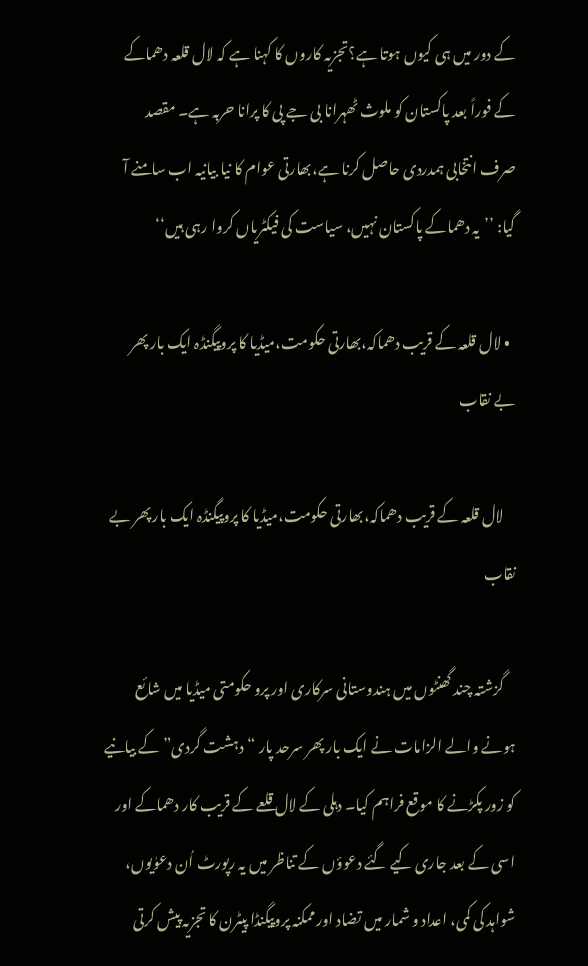کے دور میں ہی کیوں ہوتا ہے؟تجزیہ کاروں کا کہنا ہے کہ لال قلعہ دھماکے کے فوراً بعد پاکستان کو ملوث ٹھہرانا بی جے پی کا پرانا حربہ ہے۔ مقصد صرف انتخابی ہمدردی حاصل کرنا ہے،بھارتی عوام کا نیا بیانیہ اب سامنے آ گیا: ’’یہ دھماکے پاکستان نہیں، سیاست کی فیکٹریاں کروا رہی ہیں‘‘

  • لال قلعہ کے قریب دھماکہ،بھارتی حکومت،میڈیا کا پروپیگنڈہ ایک بار پھر بے نقاب

    لال قلعہ کے قریب دھماکہ،بھارتی حکومت،میڈیا کا پروپیگنڈہ ایک بار پھر بے نقاب

    گزشتہ چند گھنٹوں میں ہندوستانی سرکاری اور پرو حکومتی میڈیا میں شائع ہونے والے الزامات نے ایک بار پھر سرحد پار “دہشت گردی” کے بیانیے کو زور پکڑنے کا موقع فراہم کیا۔ دہلی کے لال قلعے کے قریب کار دھماکے اور اسی کے بعد جاری کیے گئے دعوؤں کے تناظر میں یہ رپورٹ اُن دعوٰیوں، شواہد کی کمی، اعداد و شمار میں تضاد اور ممکنہ پروپیگنڈا پیٹرن کا تجزیہ پیش کرتی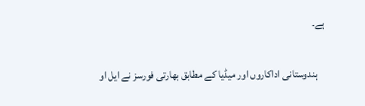ہے۔

    ہندوستانی اداکاروں اور میڈیا کے مطابق بھارتی فورسز نے ایل او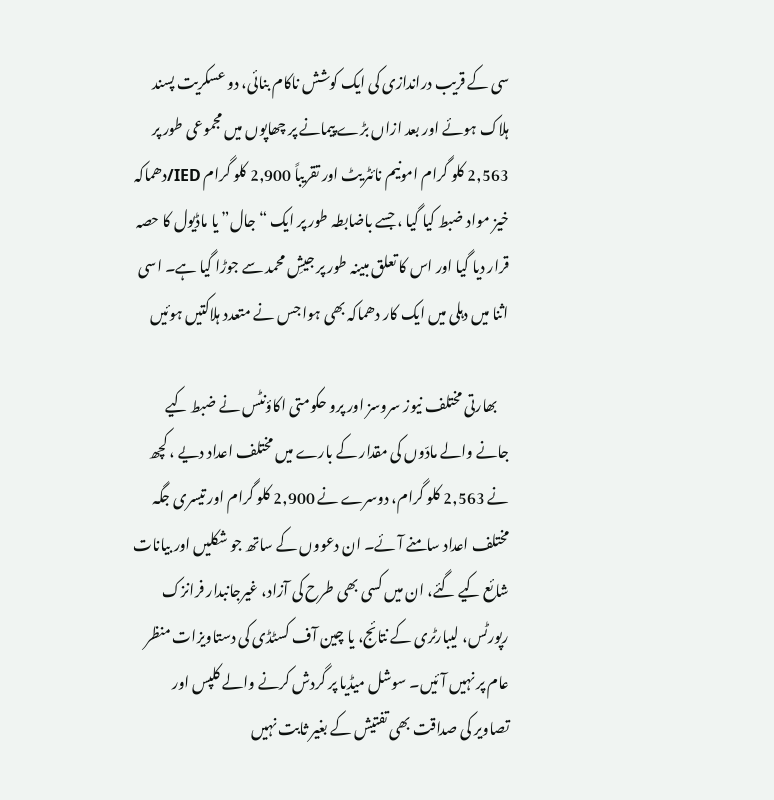سی کے قریب دراندازی کی ایک کوشش ناکام بنائی، دو عسکریت پسند ہلاک ہوئے اور بعد ازاں بڑے پیمانے پر چھاپوں میں مجموعی طور پر 2,563 کلو گرام امونیم نائٹریٹ اور تقریباً 2,900 کلو گرام IED/دھماکہ خیز مواد ضبط کیا گیا ، جسے باضابطہ طور پر ایک “جال” یا ماڈیول کا حصہ قرار دیا گیا اور اس کا تعلق مبینہ طور پر جیشِ محمد سے جوڑا گیا ہے۔ اسی اثنا میں دہلی میں ایک کار دھماکہ بھی ہوا جس نے متعدد ہلاکتیں ہوئیں

    بھارتی مختلف نیوز سروسز اور پرو حکومتی اکاؤنٹس نے ضبط کیے جانے والے مادّوں کی مقدار کے بارے میں مختلف اعداد دیے ، کچھ نے 2,563 کلو گرام، دوسرے نے 2,900 کلو گرام اور تیسری جگہ مختلف اعداد سامنے آئے۔ ان دعووں کے ساتھ جو شکلیں اور بیانات شائع کیے گئے، ان میں کسی بھی طرح کی آزاد، غیرجانبدار فرانزک رپورٹس، لیبارٹری کے نتائج، یا چین آف کسٹڈی کی دستاویزات منظر عام پر نہیں آئیں۔ سوشل میڈیا پر گردش کرنے والے کلپس اور تصاویر کی صداقت بھی تفتیش کے بغیر ثابت نہیں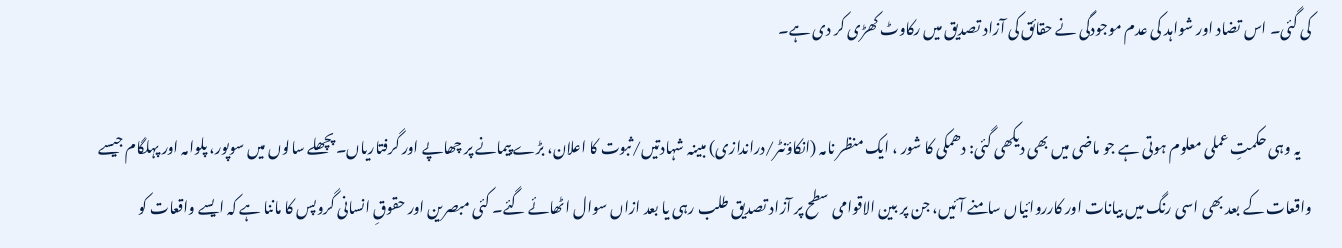کی گئی۔ اس تضاد اور شواہد کی عدم موجودگی نے حقائق کی آزاد تصدیق میں رکاوٹ کھڑی کر دی ہے۔

    یہ وہی حکمتِ عملی معلوم ہوتی ہے جو ماضی میں بھی دیکھی گئی: دھمکی کا شور ، ایک منظر نامہ (انکاؤنٹر/دراندازی) مبینہ شہادتیں/ثبوت کا اعلان، بڑے پیمانے پر چھاپے اور گرفتاریاں۔ پچھلے سالوں میں سوپور، پلوامہ اور پہلگام جیسے واقعات کے بعد بھی اسی رنگ میں بیانات اور کارروائیاں سامنے آئیں، جن پر بین الاقوامی سطح پر آزاد تصدیق طلب رہی یا بعد ازاں سوال اٹھائے گئے۔ کئی مبصرین اور حقوقِ انسانی گروپس کا ماننا ہے کہ ایسے واقعات کو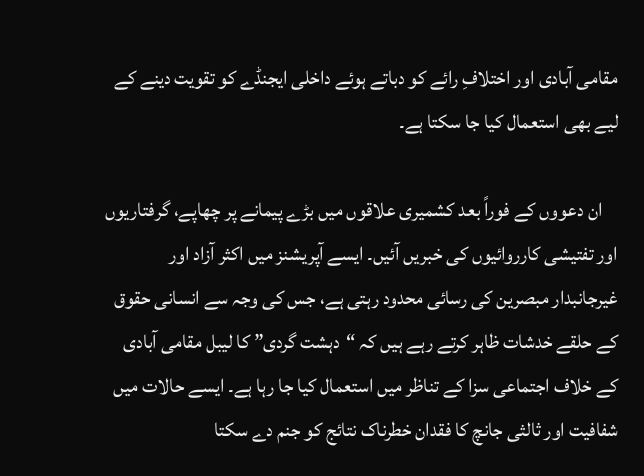مقامی آبادی اور اختلافِ رائے کو دباتے ہوئے داخلی ایجنڈے کو تقویت دینے کے لیے بھی استعمال کیا جا سکتا ہے۔

    ان دعووں کے فوراً بعد کشمیری علاقوں میں بڑے پیمانے پر چھاپے، گرفتاریوں اور تفتیشی کارروائیوں کی خبریں آئیں۔ ایسے آپریشنز میں اکثر آزاد اور غیرجانبدار مبصرین کی رسائی محدود رہتی ہے، جس کی وجہ سے انسانی حقوق کے حلقے خدشات ظاہر کرتے رہے ہیں کہ “دہشت گردی” کا لیبل مقامی آبادی کے خلاف اجتماعی سزا کے تناظر میں استعمال کیا جا رہا ہے۔ ایسے حالات میں شفافیت اور ثالثی جانچ کا فقدان خطرناک نتائج کو جنم دے سکتا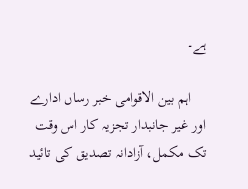ہے۔

    اہم بین الاقوامی خبر رساں ادارے اور غیر جانبدار تجزیہ کار اس وقت تک مکمل، آزادانہ تصدیق کی تائید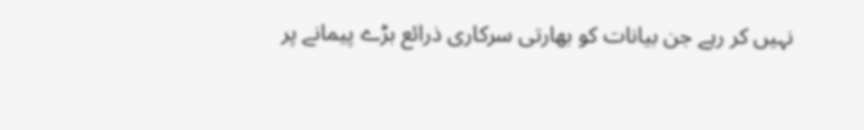نہیں کر رہے جن بیانات کو بھارتی سرکاری ذرائع بڑے پیمانے پر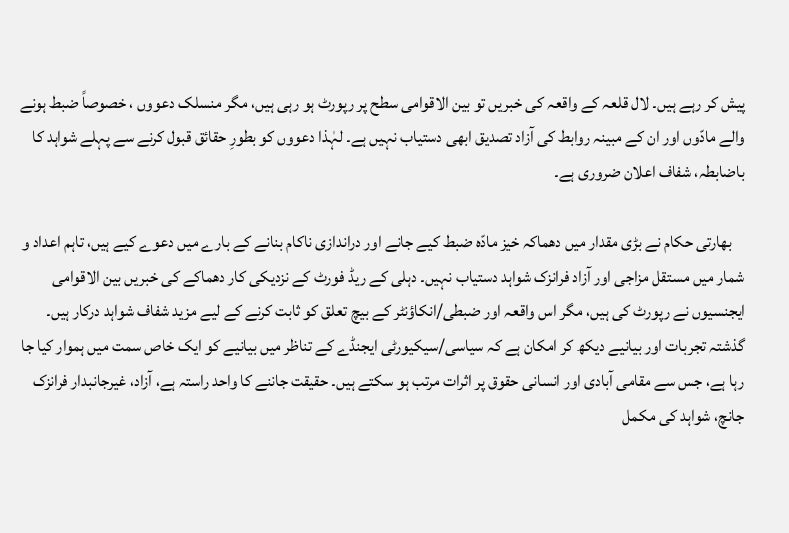پیش کر رہے ہیں۔ لال قلعہ کے واقعہ کی خبریں تو بین الاقوامی سطح پر رپورٹ ہو رہی ہیں، مگر منسلک دعووں ، خصوصاً ضبط ہونے والے مادّوں اور ان کے مبینہ روابط کی آزاد تصدیق ابھی دستیاب نہیں ہے۔ لہٰذا دعووں کو بطورِ حقائق قبول کرنے سے پہلے شواہد کا باضابطہ، شفاف اعلان ضروری ہے۔

    بھارتی حکام نے بڑی مقدار میں دھماکہ خیز مادّہ ضبط کیے جانے اور دراندازی ناکام بنانے کے بارے میں دعوے کیے ہیں، تاہم اعداد و شمار میں مستقل مزاجی اور آزاد فرانزک شواہد دستیاب نہیں۔ دہلی کے ریڈ فورٹ کے نزدیکی کار دھماکے کی خبریں بین الاقوامی ایجنسیوں نے رپورٹ کی ہیں، مگر اس واقعہ اور ضبطی/انکاؤنٹر کے بیچ تعلق کو ثابت کرنے کے لیے مزید شفاف شواہد درکار ہیں۔ گذشتہ تجربات اور بیانیے دیکھ کر امکان ہے کہ سیاسی/سیکیورٹی ایجنڈے کے تناظر میں بیانیے کو ایک خاص سمت میں ہموار کیا جا رہا ہے، جس سے مقامی آبادی اور انسانی حقوق پر اثرات مرتب ہو سکتے ہیں۔ حقیقت جاننے کا واحد راستہ ہے، آزاد، غیرجانبدار فرانزک جانچ، شواہد کی مکمل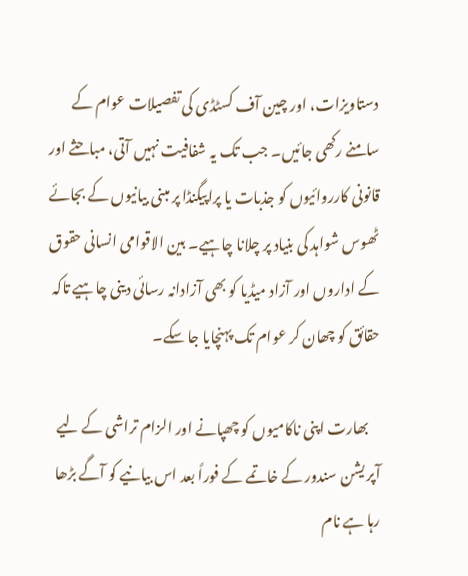دستاویزات، اور چین آف کسٹڈی کی تفصیلات عوام کے سامنے رکھی جائیں۔ جب تک یہ شفافیت نہیں آتی، مباحثے اور قانونی کارروائیوں کو جذبات یا پراپیگنڈا پر مبنی بیانیوں کے بجائے ٹھوس شواہد کی بنیاد پر چلانا چاہیے۔ بین الاقوامی انسانی حقوق کے اداروں اور آزاد میڈیا کو بھی آزادانہ رسائی دینی چاہیے تاکہ حقائق کو چھان کر عوام تک پہنچایا جا سکے۔

    بھارت اپنی ناکامیوں کو چھپانے اور الزام تراشی کے لیے آپر یشن سندور کے خاتمے کے فوراً بعد اس بیانیے کو آگے بڑھا رہا ہے نام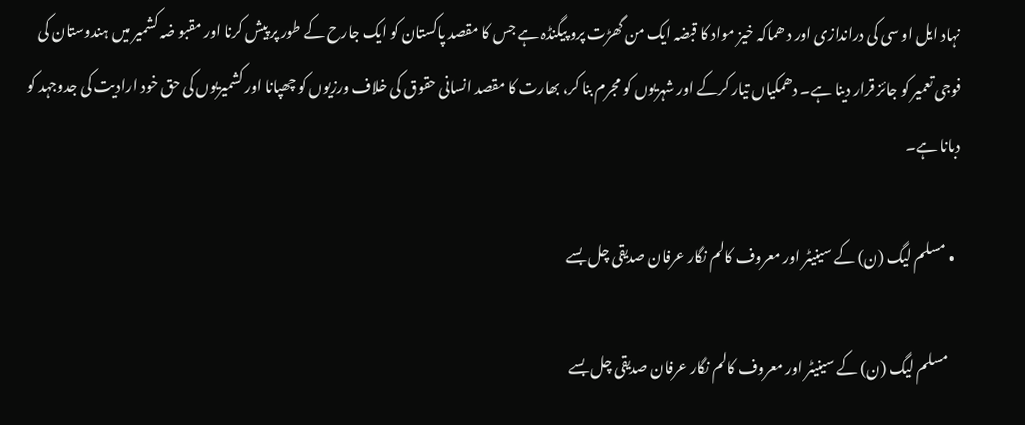نہاد ایل او سی کی دراندازی اور د ھماکہ خیز مواد کا قبضہ ایک من گھڑت پرو پیگنڈہ ہے جس کا مقصد پاکستان کو ایک جارح کے طور پر پیش کرنا اور مقبو ضہ کشمیر میں ہندوستان کی فوجی تعمیر کو جائز قرار دینا ہے۔ دھمکیاں تیار کرکے اور شہریوں کو مجرم بنا کر، بھارت کا مقصد انسانی حقوق کی خلاف ورزیوں کو چھپانا اور کشمیریوں کی حق خود ارادیت کی جدوجہد کو دبانا ہے۔

  • مسلم لیگ (ن) کے سینیٹر اور معروف کالم نگار عرفان صدیقی چل بسے

    مسلم لیگ (ن) کے سینیٹر اور معروف کالم نگار عرفان صدیقی چل بسے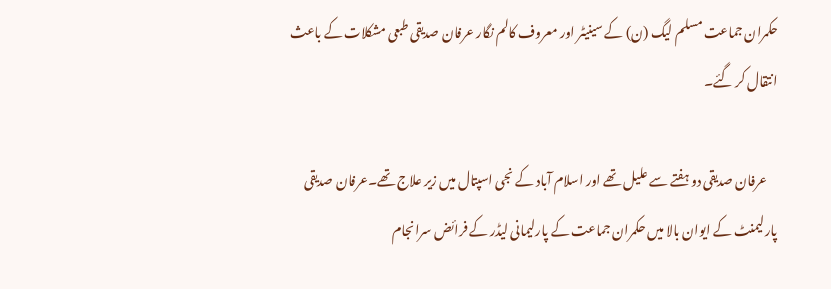حکمران جماعت مسلم لیگ (ن) کے سینیٹر اور معروف کالم نگار عرفان صدیقی طبعی مشکلات کے باعث انتقال کر گئے۔

    عرفان صدیقی دو ہفتے سے علیل تھے اور اسلام آباد کے نجی اسپتال میں زیر علاج تھے۔عرفان صدیقی پارلیمنٹ کے ایوان بالا میں حکمران جماعت کے پارلیمانی لیڈر کے فرائض سرانجام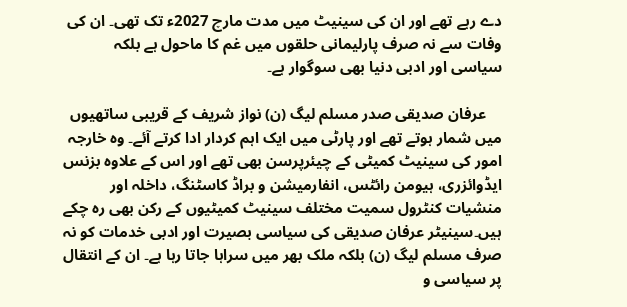دے رہے تھے اور ان کی سینیٹ میں مدت مارچ 2027ء تک تھی۔ ان کی وفات سے نہ صرف پارلیمانی حلقوں میں غم کا ماحول ہے بلکہ سیاسی اور ادبی دنیا بھی سوگوار ہے۔

    عرفان صدیقی صدر مسلم لیگ (ن) نواز شریف کے قریبی ساتھیوں میں شمار ہوتے تھے اور پارٹی میں ایک اہم کردار ادا کرتے آئے۔ وہ خارجہ امور کی سینیٹ کمیٹی کے چیئرپرسن بھی تھے اور اس کے علاوہ بزنس ایڈوائزری، ہیومن رائٹس، انفارمیشن و براڈ کاسٹنگ، داخلہ اور منشیات کنٹرول سمیت مختلف سینیٹ کمیٹیوں کے رکن بھی رہ چکے ہیں۔سینیٹر عرفان صدیقی کی سیاسی بصیرت اور ادبی خدمات کو نہ صرف مسلم لیگ (ن) بلکہ ملک بھر میں سراہا جاتا رہا ہے۔ ان کے انتقال پر سیاسی و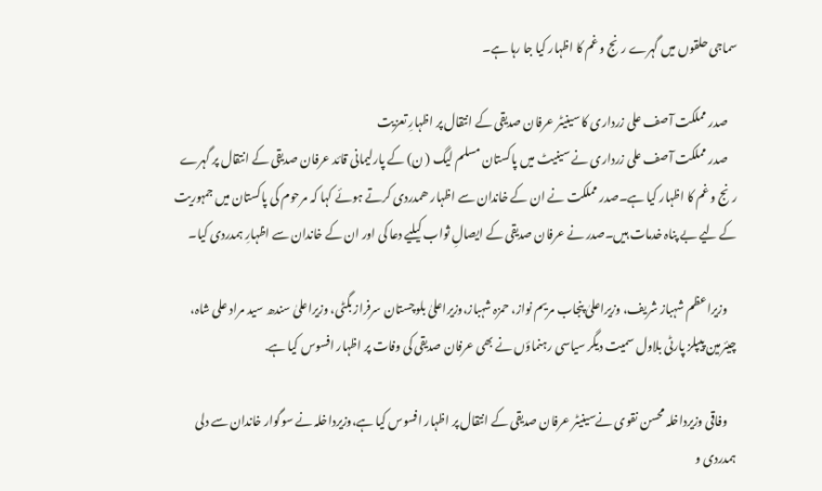سماجی حلقوں میں گہرے رنج و غم کا اظہار کیا جا رہا ہے۔

    صدر مملکت آصف علی زرداری کا سینیٹر عرفان صدیقی کے انتقال پر اظہارِ تعزیت
    صدر مملکت آصف علی زرداری نے سینیٹ میں پاکستان مسلم لیگ ( ن) کے پارلیمانی قائد عرفان صدیقی کے انتقال پر گہرے رنج و غم کا اظہار کیا ہے۔صدر مملکت نے ان کے خاندان سے اظہار ھمدردی کرتے ہوئے کہا کہ مرحوم کی پاکستان میں جمہوریت کے لیے بے پناہ خدمات ہیں۔صدر نے عرفان صدیقی کے ایصالِ ثواب کیلیے دعا کی اور ان کے خاندان سے اظہارِ ہمدردی کیا۔

    وزیراعظم شہباز شریف، وزیراعلیٰ پنجاب مریم نواز، حمزہ شہباز،وزیراعلیٰ بلوچستان سرفراز بگٹی، وزیراعلیٰ سندھ سید مراد علی شاہ، چیئرمین پیپلز پارٹی بلاول سمیت دیگر سیاسی رہنماؤں نے بھی عرفان صدیقی کی وفات پر اظہار افسوس کیا ہے.

    وفاقی وزیرداخلہ محسن نقوی نےسینیٹر عرفان صدیقی کے انتقال پر اظہار افسوس کیا ہے،وزیرداخلہ نے سوگوار خاندان سے دلی ہمدردی و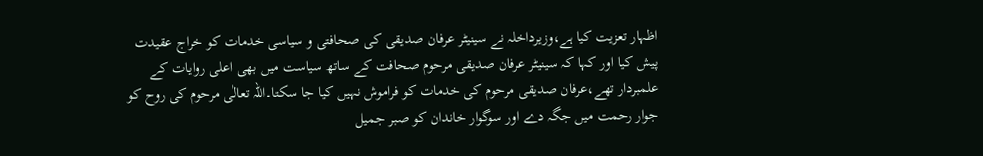اظہار تعزیت کیا ہے،وزیرداخلہ نے سینیٹر عرفان صدیقی کی صحافتی و سیاسی خدمات کو خراج عقیدت پیش کیا اور کہا کہ سینیٹر عرفان صدیقی مرحوم صحافت کے ساتھ سیاست میں بھی اعلی روایات کے علمبردار تھے،عرفان صدیقی مرحوم کی خدمات کو فراموش نہیں کیا جا سکتا۔اللہ تعالٰی مرحوم کی روح کو جوار رحمت میں جگہ دے اور سوگوار خاندان کو صبر جمیل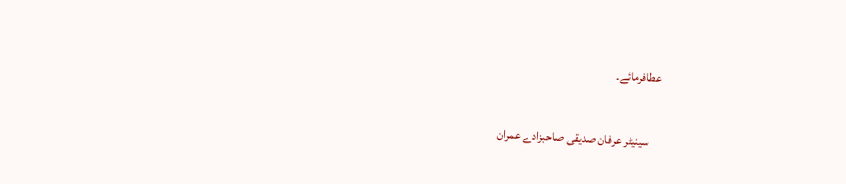عطافرمائے۔

    سینیٹر عرفان صدیقی صاحبزادے عمران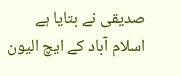صدیقی نے بتایا ہے اسلام آباد کے ایچ الیون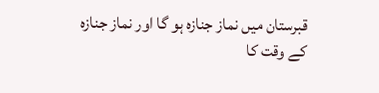قبرستان میں نماز جنازہ ہو گا اور نماز جنازہ کے وقت کا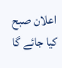اعلان صبح کیا جائے گا